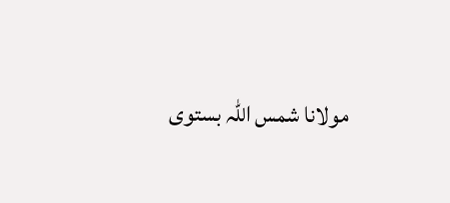مولانا شمس اللہ بستوی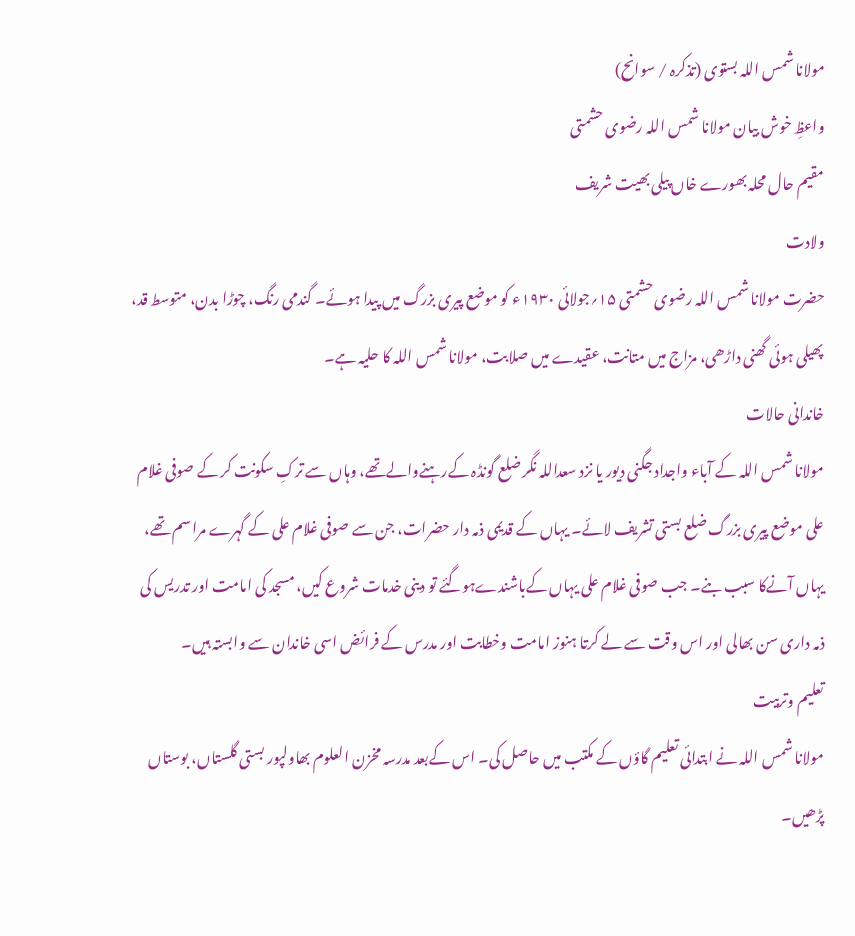مولانا شمس اللہ بستوی (تذکرہ / سوانح)
واعظِ خوش بیان مولانا شمس اللہ رضوی حشمتی
مقیم حال محلہ بھورے خاں پیلی بھیت شریف
ولادت
حضرت مولانا شمس اللہ رضوی حشمتی ۱۵؍جولائی ۱۹۳۰ء کو موضع پیری بزرگ میں پیدا ہوئے۔ گندمی رنگ، چوڑا بدن، متوسط قد، پھیلی ہوئی گھنی داڑھی، مزاج میں متانت، عقیدے میں صلابت، مولانا شمس اللہ کا حلیہ ہے۔
خاندانی حالات
مولانا شمس اللہ کے آباء واجداد جگنی دیور یا نزد سعداللہ نگر ضلع گونڈہ کےرہنےوالےتھے، وہاں سے ترکِ سکونت کر کے صوفی غلام علی موضع پیری بزرگ ضلع بستی تشریف لائے۔ یہاں کے قدیمی ذمہ دار حضرات، جن سے صوفی غلام علی کے گہرے مراسم تھے، یہاں آنےکا سبب بنے۔ جب صوفی غلام علی یہاں کےباشندےہوگئے تو دینی خدمات شروع کیں، مسجد کی امامت اور تدریس کی ذمہ داری سن بھالی اور اس وقت سے لے کرتا ہنوز امامت وخطابت اور مدرس کے فرائض اسی خاندان سے وابستہ ہیں۔
تعلیم وتربیت
مولانا شمس اللہ نے ابتدائی تعلیم گاؤں کے مکتب میں حاصل کی۔ اس کےبعد مدرسہ مخزن العلوم بھاولپور بستی گلستاں، بوستاں پڑھیں۔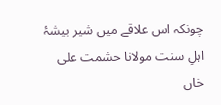چونکہ اس علاقے میں شیر بیشۂ اہلِ سنت مولانا حشمت علی خاں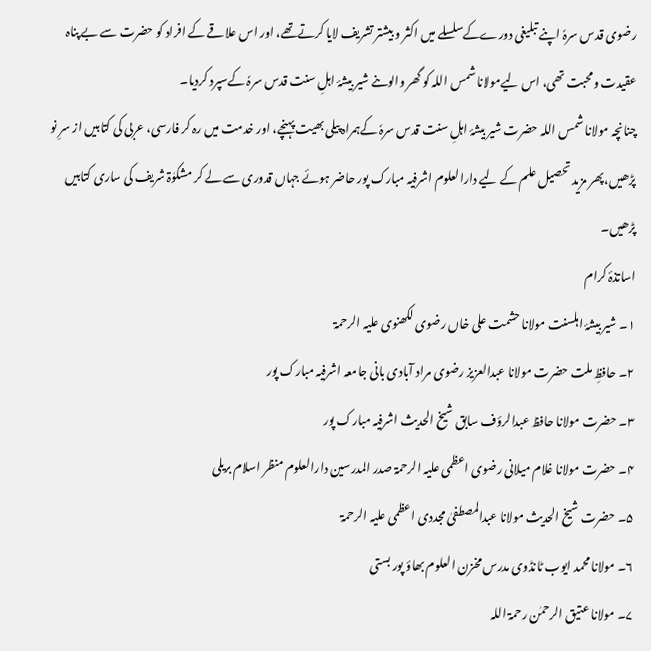رضوی قدس سرہٗ اپنے تبلیغی دورےکےسلسلے میں اکثر و بیشتر تشریف لایا کرتےتھے، اور اس علاقے کے افراد کو حضرت سے بے پناہ عقیدت ومحبت تھی، اس لیےمولانا شمس اللہ کو گھر والوںنے شیر بیشۂ اہلِ سنت قدس سرہٗ کےسپرد کردیا۔
چنانچہ مولانا شمس اللہ حضرت شیر بیشۂ اہلِ سنت قدس سرہٗ کےہمراہ پیلی بھیت پہنچے، اور خدمت میں رہ کر فارسی، عربی کی کتابیں از سرِ نو پڑھیں،پھر مزید تحصیل علم کے لیے دارالعلوم اشرفیہ مبارک پور حاضر ہوئے جہاں قدوری سے لے کر مشکوٰۃ شریف کی ساری کتابیں پڑھیں۔
اساتذۂ کرام
۱۔ شیر بیشۂ اہلسنت مولانا حشمت علی خاں رضوی لکھنوی علیہ الرحمۃ
۲۔ حافظِ ملت حضرت مولانا عبدالعزیز رضوی مراد آبادی بانی جامعہ اشرفیہ مبارک پور
۳۔ حضرت مولانا حافظ عبدالرؤف سابق شیخ الحدیث اشرفیہ مبارک پور
۴۔ حضرت مولانا غلام میلانی رضوی اعظمی علیہ الرحمۃ صدر المدرسین دارالعلوم منظر اسلام بریلی
۵۔ حضرت شیخ الحدیث مولانا عبدالمصطفیٰ مجددی اعظمی علیہ الرحمۃ
۶۔ مولانا محمد ایوب ٹانڈوی مدرس مخزن العلوم بھاؤ پور بستی
۷۔ مولانا عتیق الرحمٰن رحمۃ اللہ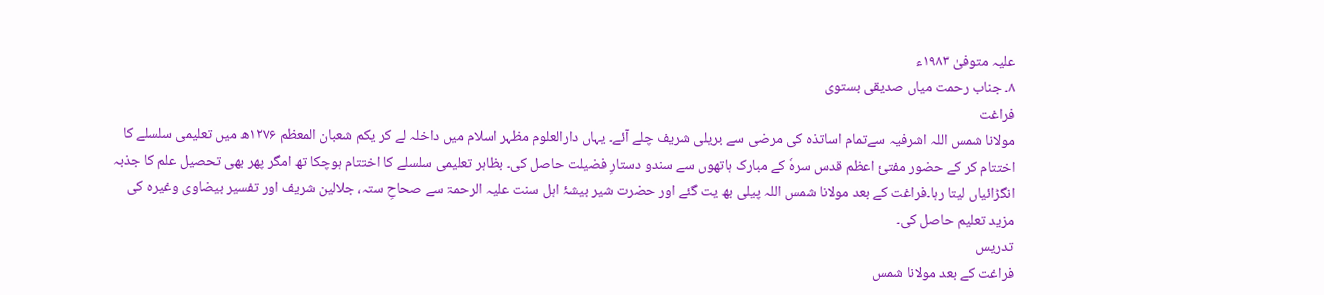علیہ متوفیٰ ۱۹۸۳ء
۸۔ جناب رحمت میاں صدیقی بستوی
فراغت
مولانا شمس اللہ اشرفیہ سےتمام اساتذہ کی مرضی سے بریلی شریف چلے آئے۔ یہاں دارالعلوم مظہر اسلام میں داخلہ لے کر یکم شعبان المعظم ۱۲۷۶ھ میں تعلیمی سلسلے کا اختتام کر کے حضور مفتئ اعظم قدس سرہٗ کے مبارک ہاتھوں سے سندو دستارِ فضیلت حاصل کی۔ بظاہر تعلیمی سلسلے کا اختتام ہوچکا تھ امگر پھر بھی تحصیل علم کا جذبہ انگڑائیاں لیتا رہا۔فراغت کے بعد مولانا شمس اللہ پیلی بھ یت گئے اور حضرت شیر بیشۂ اہل سنت علیہ الرحمۃ سے صحاحِ ستہ، جلالین شریف اور تفسیر بیضاوی وغیرہ کی مزید تعلیم حاصل کی۔
تدریس
فراغت کے بعد مولانا شمس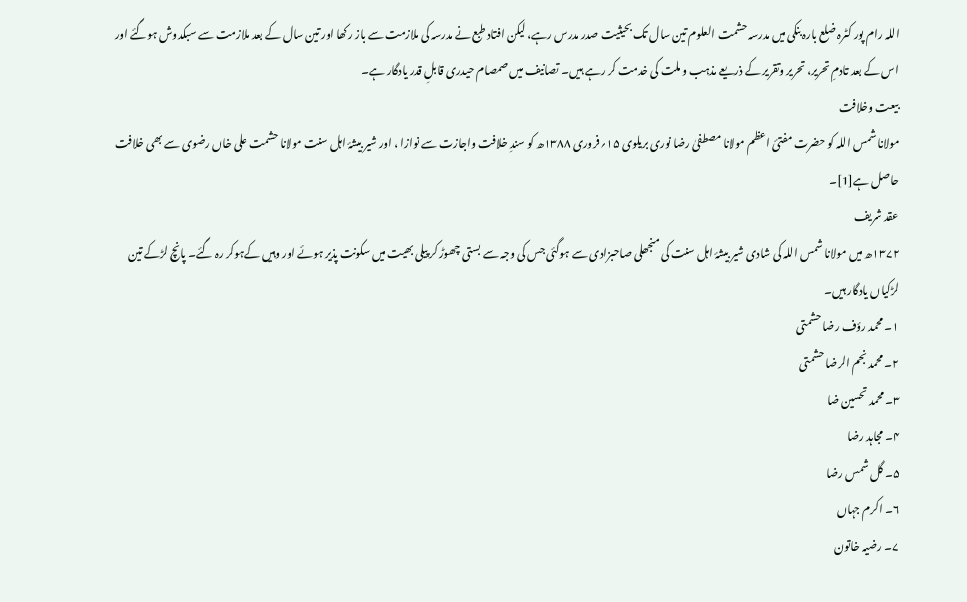اللہ رام پور کٹرہ ضلع بارہ بنکی میں مدرسہ حشمت العلوم تین سال تک بحیثیت صدر مدرس رہے، لیکن افتاد طبع نے مدرسہ کی ملازمت سے باز رکھا اور تین سال کے بعد ملازمت سے سبکدوش ہوگئے اور اس کے بعد تادمِ تحریر، تحریر وتقریر کے ذریعے مذہب و ملت کی خدمت کر رہے ہیں۔ تصانیف میں صمصام حیدری قابلِ قدر یادگار ہے۔
بیعت وخلافت
مولانا شمس اللہ کو حضرت مفتئ اعظم مولانا مصطفیٰ رضا نوری بریلوی ۱۵؍فروری ۱۳۸۸ھ کو سندِ خلافت واجازت سے نوازا ، اور شیر بیشۂ اہل سنت مولانا حشمت علی خاں رضوی سے بھی خلافت حاصل ہے[1]۔
عقد شریف
۱۳۷۲ھ میں مولانا شمس اللہ کی شادی شیر بیشۂ اہل سنت کی منجھلی صاحبزادی سے ہوگئی جس کی وجہ سے بستی چھوڑ کر پیلی بھیت میں سکونت پذیر ہوئے اور وہیں کےہوکر رہ گئے۔ پانچ لڑکے تین لڑکیاں یادگار ہیں۔
۱۔ محمد رؤف رضا حشمتی
۲۔ محمد نجم الرضا حشمتی
۳۔ محمد تحسین ضا
۴۔ مجاہد رضا
۵۔ گل شمس رضا
۶۔ اکرم جہاں
۷۔ رضیہ خاتون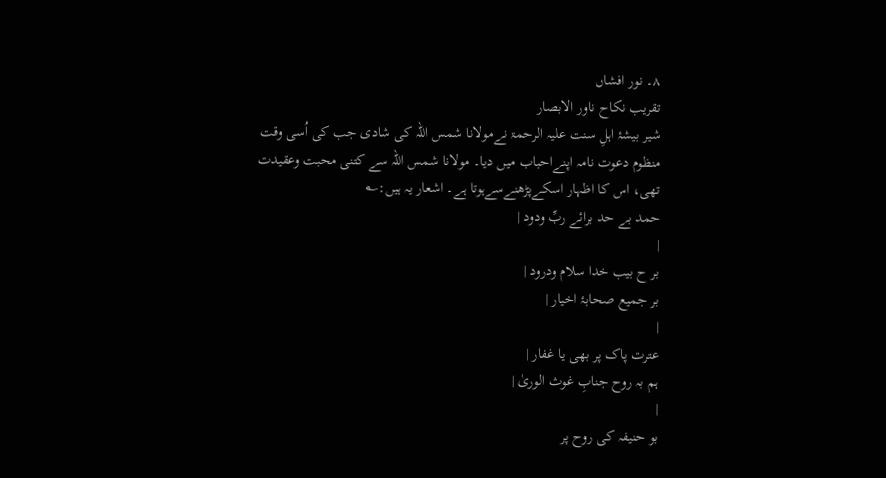۸۔ نور افشاں
تقریب نکاح ناور الابصار
شیر بیشۂ اہلِ سنت علیہ الرحمۃ نےمولانا شمس اللہ کی شادی جب کی اُسی وقت منظوم دعوت نامہ اپنےاحباب میں دیا۔ مولانا شمس اللہ سے کتنی محبت وعقیدت تھی، اس کا اظہار اسکےپڑھنےسےہوتا ہے۔ اشعار یہ ہیں:؎
حمد بے حد برائے ربِّ ودود |
|
بر ح بیب خدا سلام ودرود |
بر جمیع صحابۂ اخیار |
|
عترت پاک پر بھی یا غفار |
ہم بہ روح جنابِ غوث الوریٰ |
|
بو حنیفہ کی روح پر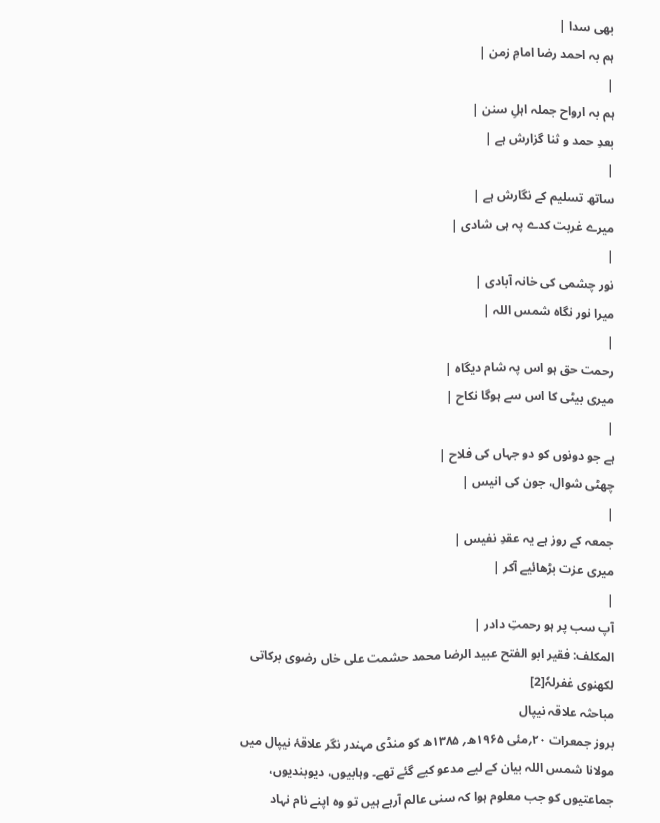بھی سدا |
ہم بہ احمد رضا امامِ زمن |
|
ہم بہ ارواح جملہ اہلِ سنن |
بعدِ حمد و ثنا گزارش ہے |
|
ساتھ تسلیم کے نگارش ہے |
میرے غربت کدے پہ ہی شادی |
|
نور چشمی کی خانہ آبادی |
میرا نور نگاہ شمس اللہ |
|
رحمت حق ہو اس پہ شام دیگاہ |
میری بیٹی کا اس سے ہوگا نکاح |
|
ہے جو دونوں کو دو جہاں کی فلاح |
چھٹی شوال، جون کی انیس |
|
جمعہ کے روز ہے یہ عقدِ نفیس |
میری عزت بڑھائیے آکر |
|
آپ سب پر ہو رحمتِ دادر |
المکلف: فقیر ابو الفتح عبید الرضا محمد حشمت علی خاں رضوی برکاتی لکھنوی غفرلہٗ[2]
مباحثہ علاقہ نیپال
بروز جمعرات ۲۰؍مئی ۱۹۶۵ھ؍ ۱۳۸۵ھ کو منڈی مہندر نگر علاقۂ نیپال میں مولانا شمس اللہ بیان کے لیے مدعو کیے گئے تھے۔ وہابیوں، دیوبندیوں، جماعتیوں کو جب معلوم ہوا کہ سنی عالم آرہے ہیں تو وہ اپنے نام نہاد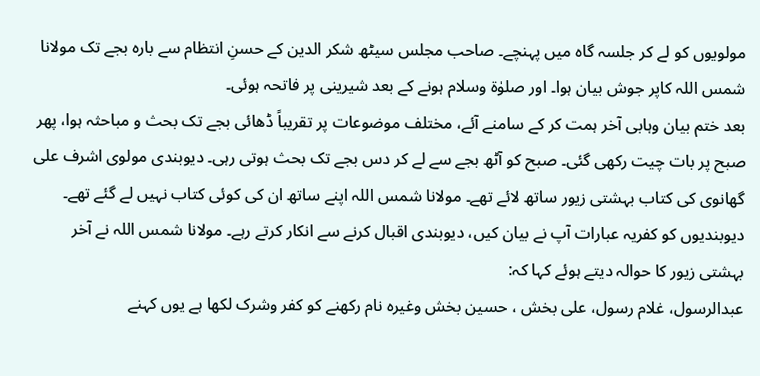مولویوں کو لے کر جلسہ گاہ میں پہنچے۔ صاحب مجلس سیٹھ شکر الدین کے حسنِ انتظام سے بارہ بجے تک مولانا شمس اللہ کاپر جوش بیان ہوا۔ اور صلوٰۃ وسلام ہونے کے بعد شیرینی پر فاتحہ ہوئی۔
بعد ختم بیان وہابی آخر ہمت کر کے سامنے آئے، مختلف موضوعات پر تقریباً ڈھائی بجے تک بحث و مباحثہ ہوا، پھر صبح پر بات چیت رکھی گئی۔ صبح کو آٹھ بجے سے لے کر دس بجے تک بحث ہوتی رہی۔ دیوبندی مولوی اشرف علی گھانوی کی کتاب بہشتی زیور ساتھ لائے تھے۔ مولانا شمس اللہ اپنے ساتھ ان کی کوئی کتاب نہیں لے گئے تھے۔ دیوبندیوں کو کفریہ عبارات آپ نے بیان کیں، دیوبندی اقبال کرنے سے انکار کرتے رہے۔ مولانا شمس اللہ نے آخر بہشتی زیور کا حوالہ دیتے ہوئے کہا کہ:
عبدالرسول، غلام رسول، علی بخش ، حسین بخش وغیرہ نام رکھنے کو کفر وشرک لکھا ہے یوں کہنے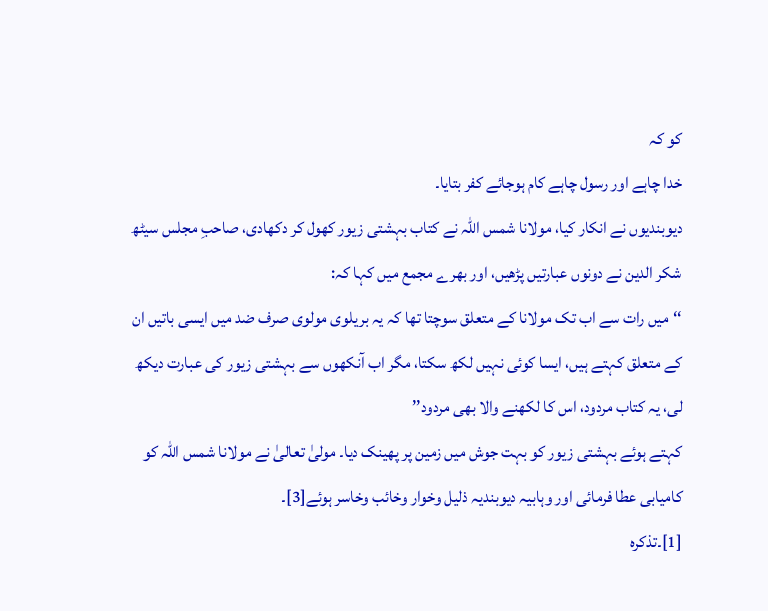کو کہ
خدا چاہے اور رسول چاہے کام ہوجائے کفر بتایا۔
دیوبندیوں نے انکار کیا، مولانا شمس اللہ نے کتاب بہشتی زیور کھول کر دکھادی، صاحبِ مجلس سیٹھ شکر الدین نے دونوں عبارتیں پڑھیں، اور بھرے مجمع میں کہا کہ:
‘‘میں رات سے اب تک مولانا کے متعلق سوچتا تھا کہ یہ بریلوی مولوی صرف ضد میں ایسی باتیں ان کے متعلق کہتے ہیں، ایسا کوئی نہیں لکھ سکتا، مگر اب آنکھوں سے بہشتی زیور کی عبارت دیکھ لی، یہ کتاب مردود، اس کا لکھنے والا بھی مردود’’
کہتے ہوئے بہشتی زیور کو بہت جوش میں زمین پر پھینک دیا۔ مولیٰ تعالیٰ نے مولانا شمس اللہ کو کامیابی عطا فرمائی اور وہابیہ دیوبندیہ ذلیل وخوار وخائب وخاسر ہوئے[3]۔
[1]۔تذکرہ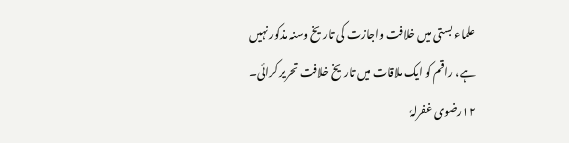علماء بستی میں خلافت واجازت کی تاریخ وسنہ مذکور نہیں ہے، راقم کو ایک ملاقات میں تاریخ خلافت تحریر کرائی۔ ۱۲رضوی غفرلہٗ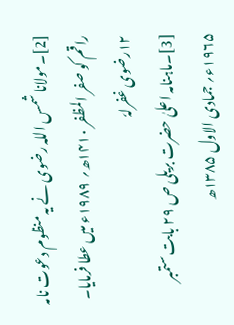[2]۔مولانا شمس اللہ رضوی نے یہ منظوم دعوت نامہ راقم کو صفر المظفر ۱۴۱۰ھ؍ ۱۹۸۹ء میں عطا فرمایا۔ ۱۲رضوی غفرلہٗ
[3]۔ماہنامہ اعلیٰ حضرت بریلی ص ۲۹ بابت ستمبر ۱۹۶۵ء؍ جمادی الاول ۱۳۸۵ھ